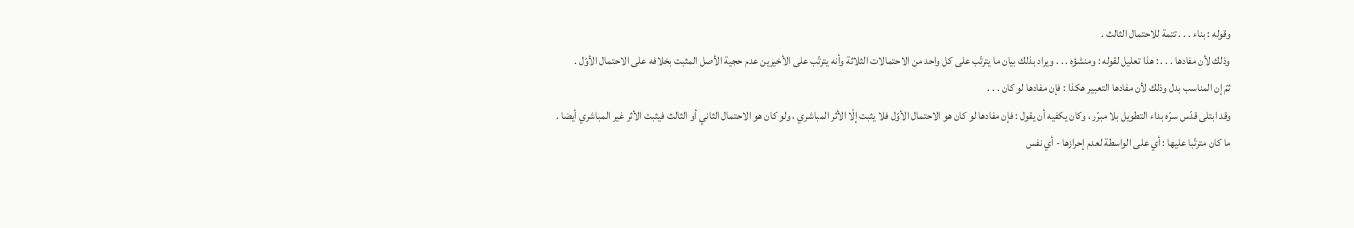وقوله : بناء . . . تتمة للاحتمال الثالث .
وذلك لأن مفادها . . . : هذا تعليل لقوله : ومنشؤه . . . ويراد بذلك بيان ما يترتّب على كل واحد من الاحتمالات الثلاثة وأنه يترتّب على الأخيرين عدم حجية الأصل المثبت بخلافه على الاحتمال الأوّل .
ثمّ إن المناسب بدل وذلك لأن مفادها التعبير هكذا : فإن مفادها لو كان . . .
وقد ابتلى قدّس سرّه بداء التطويل بلا مبرّر ، وكان يكفيه أن يقول : فإن مفادها لو كان هو الاحتمال الأوّل فلا يثبت إلّا الأثر المباشري ، ولو كان هو الاحتمال الثاني أو الثالث فيثبت الأثر غير المباشري أيضا .
ما كان مترتّبا عليها : أي على الواسطة لعدم إحرازها - أي نفس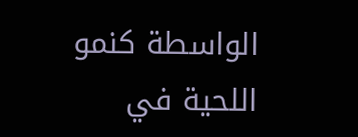الواسطة كنمو اللحية في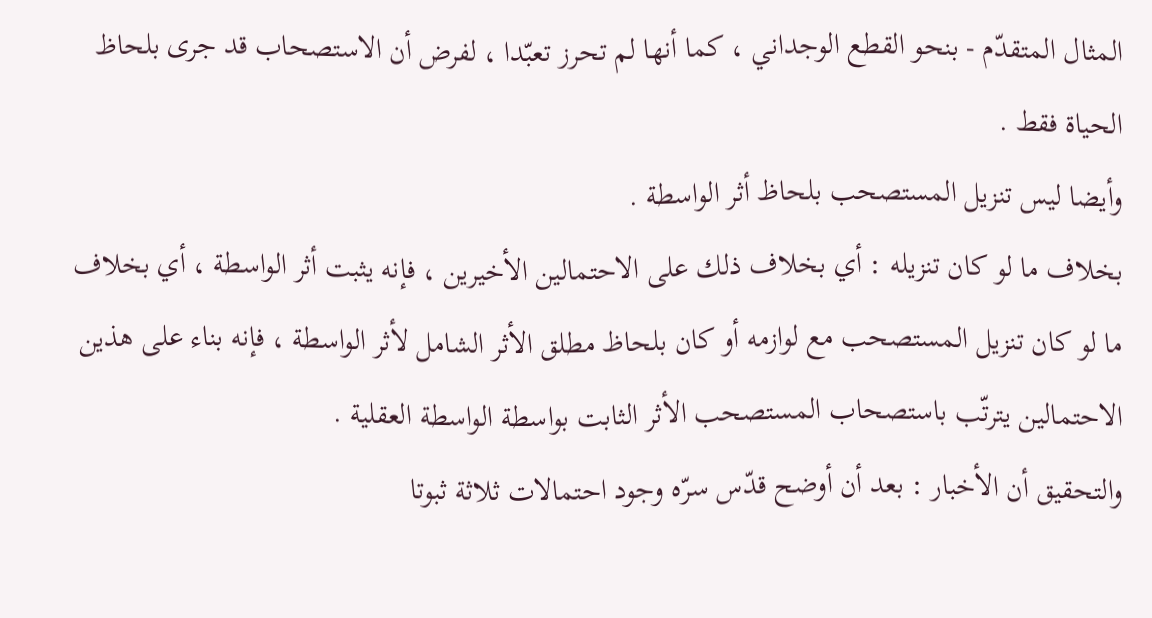المثال المتقدّم - بنحو القطع الوجداني ، كما أنها لم تحرز تعبّدا ، لفرض أن الاستصحاب قد جرى بلحاظ الحياة فقط .
وأيضا ليس تنزيل المستصحب بلحاظ أثر الواسطة .
بخلاف ما لو كان تنزيله : أي بخلاف ذلك على الاحتمالين الأخيرين ، فإنه يثبت أثر الواسطة ، أي بخلاف ما لو كان تنزيل المستصحب مع لوازمه أو كان بلحاظ مطلق الأثر الشامل لأثر الواسطة ، فإنه بناء على هذين الاحتمالين يترتّب باستصحاب المستصحب الأثر الثابت بواسطة الواسطة العقلية .
والتحقيق أن الأخبار : بعد أن أوضح قدّس سرّه وجود احتمالات ثلاثة ثبوتا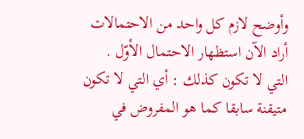وأوضح لازم كل واحد من الاحتمالات أراد الآن استظهار الاحتمال الأوّل .
التي لا تكون كذلك : أي التي لا تكون متيقنة سابقا كما هو المفروض في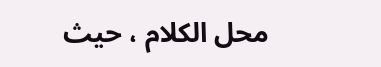محل الكلام ، حيث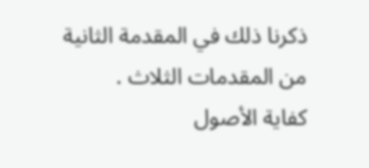ذكرنا ذلك في المقدمة الثانية من المقدمات الثلاث .
كفاية الأصول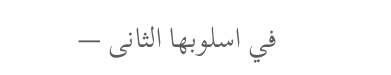في اسلوبها الثانى —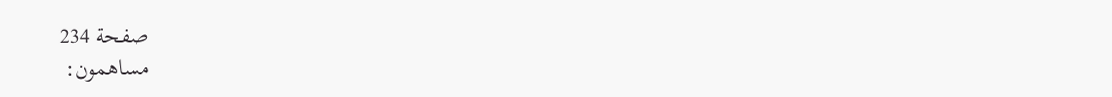صفحة 234
مساهمون: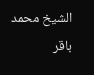الشيخ محمد باقر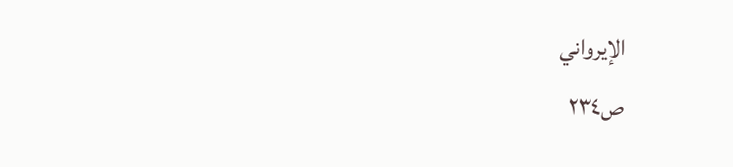الإيرواني
ص٢٣٤